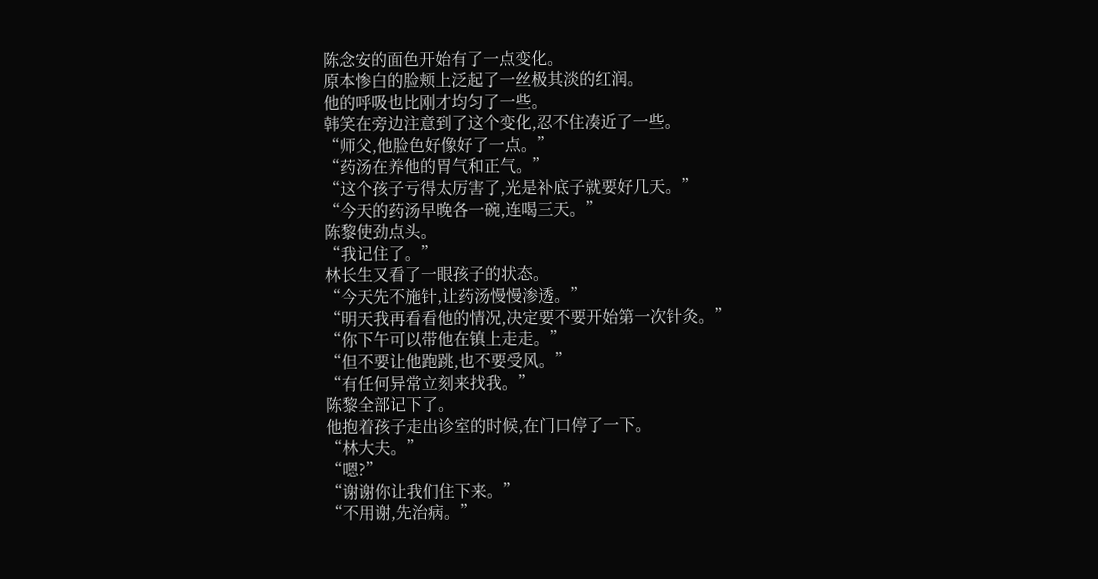陈念安的面色开始有了一点变化。
原本惨白的脸颊上泛起了一丝极其淡的红润。
他的呼吸也比刚才均匀了一些。
韩笑在旁边注意到了这个变化,忍不住凑近了一些。
“师父,他脸色好像好了一点。”
“药汤在养他的胃气和正气。”
“这个孩子亏得太厉害了,光是补底子就要好几天。”
“今天的药汤早晚各一碗,连喝三天。”
陈黎使劲点头。
“我记住了。”
林长生又看了一眼孩子的状态。
“今天先不施针,让药汤慢慢渗透。”
“明天我再看看他的情况,决定要不要开始第一次针灸。”
“你下午可以带他在镇上走走。”
“但不要让他跑跳,也不要受风。”
“有任何异常立刻来找我。”
陈黎全部记下了。
他抱着孩子走出诊室的时候,在门口停了一下。
“林大夫。”
“嗯?”
“谢谢你让我们住下来。”
“不用谢,先治病。”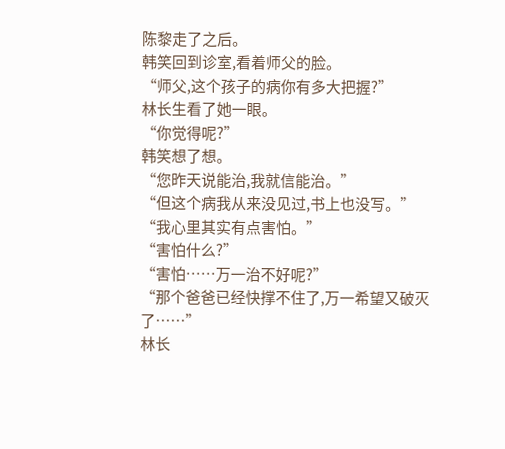陈黎走了之后。
韩笑回到诊室,看着师父的脸。
“师父,这个孩子的病你有多大把握?”
林长生看了她一眼。
“你觉得呢?”
韩笑想了想。
“您昨天说能治,我就信能治。”
“但这个病我从来没见过,书上也没写。”
“我心里其实有点害怕。”
“害怕什么?”
“害怕……万一治不好呢?”
“那个爸爸已经快撑不住了,万一希望又破灭了……”
林长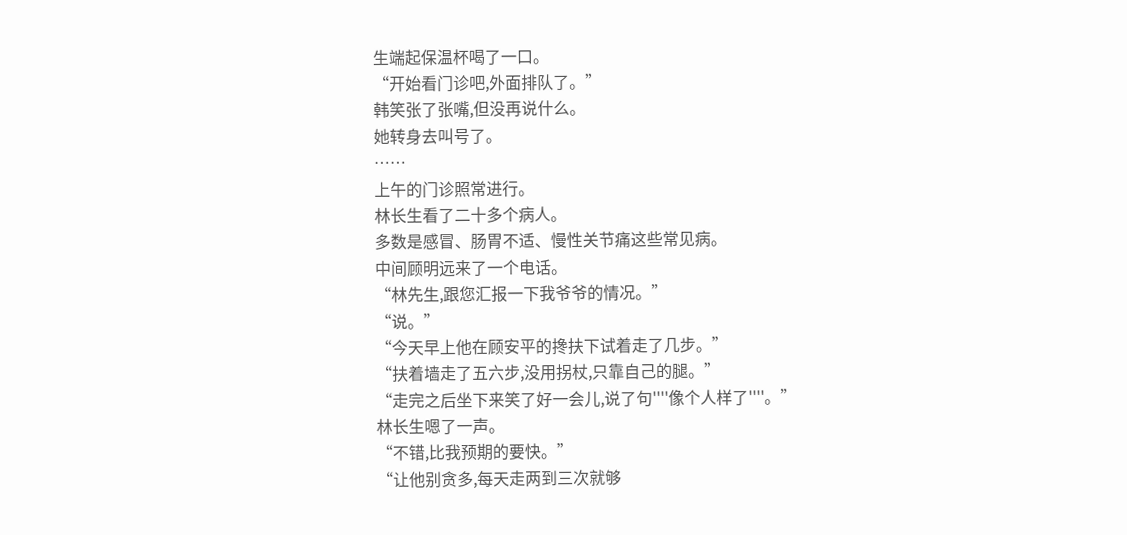生端起保温杯喝了一口。
“开始看门诊吧,外面排队了。”
韩笑张了张嘴,但没再说什么。
她转身去叫号了。
……
上午的门诊照常进行。
林长生看了二十多个病人。
多数是感冒、肠胃不适、慢性关节痛这些常见病。
中间顾明远来了一个电话。
“林先生,跟您汇报一下我爷爷的情况。”
“说。”
“今天早上他在顾安平的搀扶下试着走了几步。”
“扶着墙走了五六步,没用拐杖,只靠自己的腿。”
“走完之后坐下来笑了好一会儿,说了句''''像个人样了''''。”
林长生嗯了一声。
“不错,比我预期的要快。”
“让他别贪多,每天走两到三次就够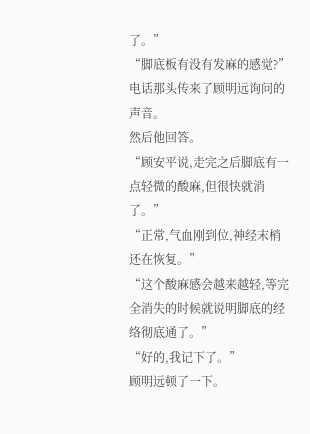了。”
“脚底板有没有发麻的感觉?”
电话那头传来了顾明远询问的声音。
然后他回答。
“顾安平说,走完之后脚底有一点轻微的酸麻,但很快就消了。”
“正常,气血刚到位,神经末梢还在恢复。”
“这个酸麻感会越来越轻,等完全消失的时候就说明脚底的经络彻底通了。”
“好的,我记下了。”
顾明远顿了一下。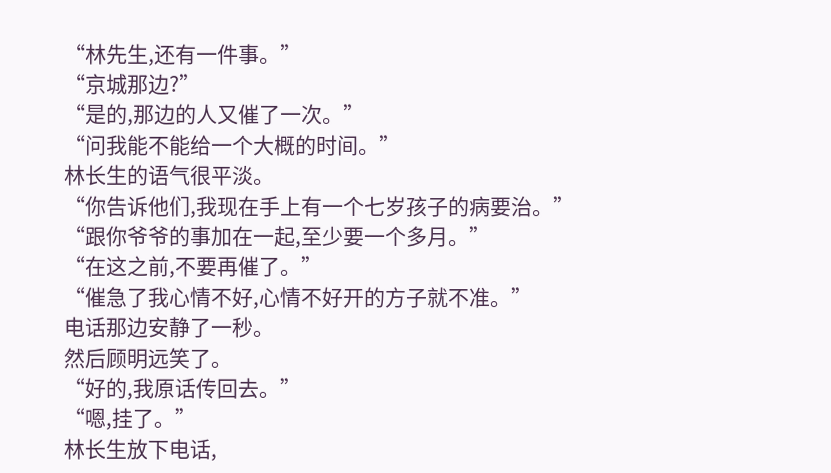“林先生,还有一件事。”
“京城那边?”
“是的,那边的人又催了一次。”
“问我能不能给一个大概的时间。”
林长生的语气很平淡。
“你告诉他们,我现在手上有一个七岁孩子的病要治。”
“跟你爷爷的事加在一起,至少要一个多月。”
“在这之前,不要再催了。”
“催急了我心情不好,心情不好开的方子就不准。”
电话那边安静了一秒。
然后顾明远笑了。
“好的,我原话传回去。”
“嗯,挂了。”
林长生放下电话,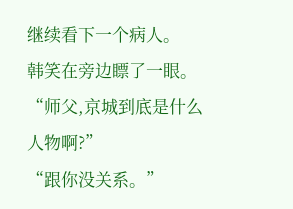继续看下一个病人。
韩笑在旁边瞟了一眼。
“师父,京城到底是什么人物啊?”
“跟你没关系。”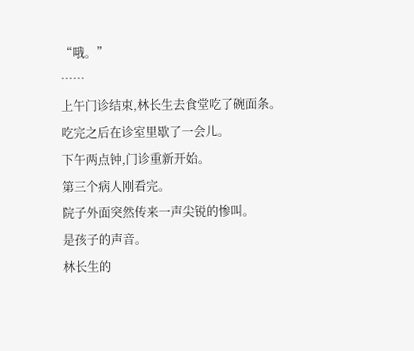“哦。”
……
上午门诊结束,林长生去食堂吃了碗面条。
吃完之后在诊室里歇了一会儿。
下午两点钟,门诊重新开始。
第三个病人刚看完。
院子外面突然传来一声尖锐的惨叫。
是孩子的声音。
林长生的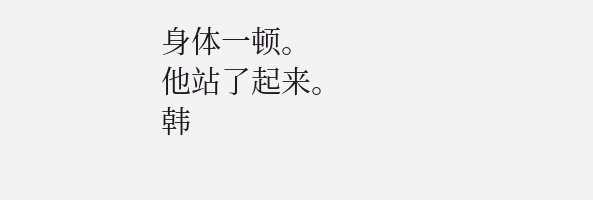身体一顿。
他站了起来。
韩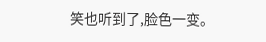笑也听到了,脸色一变。